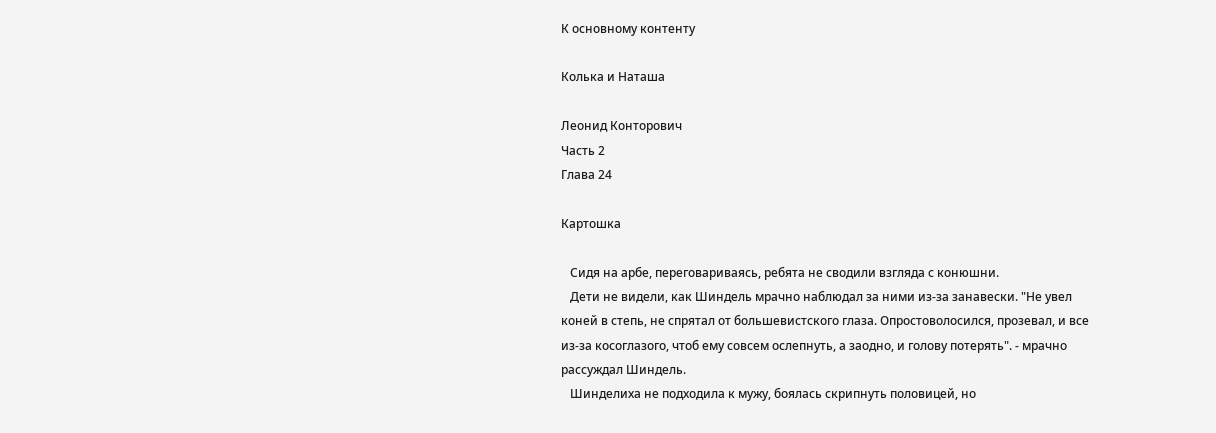К основному контенту

Колька и Наташа

Леонид Конторович
Часть 2
Глава 24

Картошка

   Сидя на арбе, переговариваясь, ребята не сводили взгляда с конюшни.
   Дети не видели, как Шиндель мрачно наблюдал за ними из-за занавески. "Не увел коней в степь, не спрятал от большевистского глаза. Опростоволосился, прозевал, и все из-за косоглазого, чтоб ему совсем ослепнуть, а заодно, и голову потерять". - мрачно рассуждал Шиндель.
   Шинделиха не подходила к мужу, боялась скрипнуть половицей, но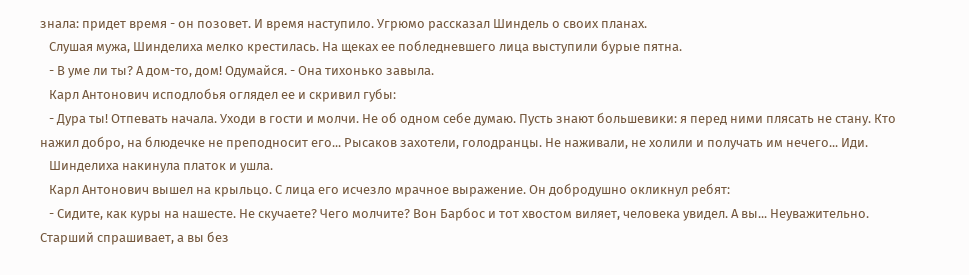знала: придет время - он позовет. И время наступило. Угрюмо рассказал Шиндель о своих планах.
   Слушая мужа, Шинделиха мелко крестилась. На щеках ее побледневшего лица выступили бурые пятна.
   - В уме ли ты? А дом-то, дом! Одумайся. - Она тихонько завыла.
   Карл Антонович исподлобья оглядел ее и скривил губы:
   - Дура ты! Отпевать начала. Уходи в гости и молчи. Не об одном себе думаю. Пусть знают большевики: я перед ними плясать не стану. Кто нажил добро, на блюдечке не преподносит его... Рысаков захотели, голодранцы. Не наживали, не холили и получать им нечего... Иди.
   Шинделиха накинула платок и ушла.
   Карл Антонович вышел на крыльцо. С лица его исчезло мрачное выражение. Он добродушно окликнул ребят:
   - Сидите, как куры на нашесте. Не скучаете? Чего молчите? Вон Барбос и тот хвостом виляет, человека увидел. А вы... Неуважительно. Старший спрашивает, а вы без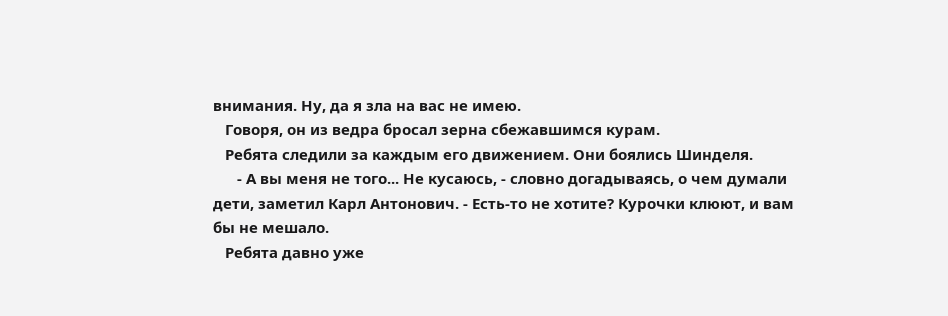внимания. Ну, да я зла на вас не имею.
   Говоря, он из ведра бросал зерна сбежавшимся курам.
   Ребята следили за каждым его движением. Они боялись Шинделя.
      - А вы меня не того... Не кусаюсь, - словно догадываясь, о чем думали дети, заметил Карл Антонович. - Есть-то не хотите? Курочки клюют, и вам бы не мешало.
   Ребята давно уже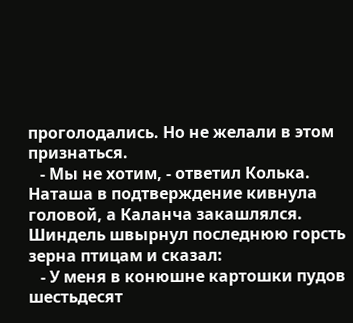проголодались. Но не желали в этом признаться.
   - Мы не хотим, - ответил Колька. Наташа в подтверждение кивнула головой, а Каланча закашлялся.    Шиндель швырнул последнюю горсть зерна птицам и сказал:
   - У меня в конюшне картошки пудов шестьдесят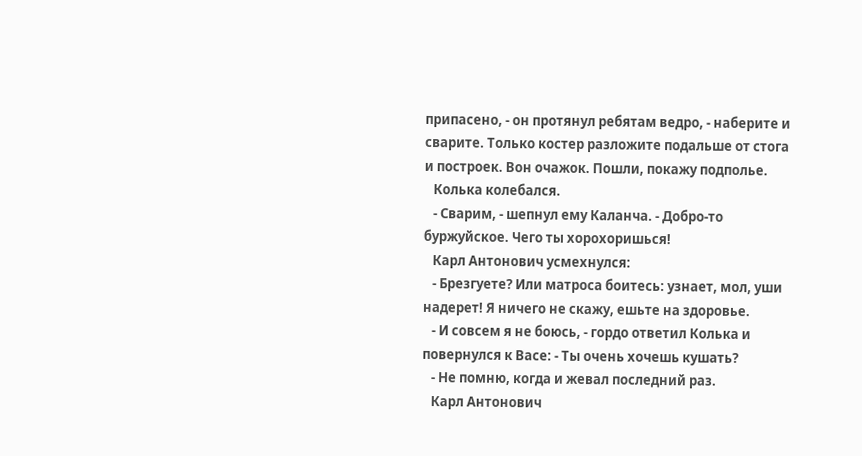припасено, - он протянул ребятам ведро, - наберите и сварите. Только костер разложите подальше от стога и построек. Вон очажок. Пошли, покажу подполье.
   Колька колебался.
   - Сварим, - шепнул ему Каланча. - Добро-то буржуйское. Чего ты хорохоришься!
   Карл Антонович усмехнулся:
   - Брезгуете? Или матроса боитесь: узнает, мол, уши надерет! Я ничего не скажу, ешьте на здоровье.
   - И совсем я не боюсь, - гордо ответил Колька и повернулся к Васе: - Ты очень хочешь кушать?
   - Не помню, когда и жевал последний раз.
   Карл Антонович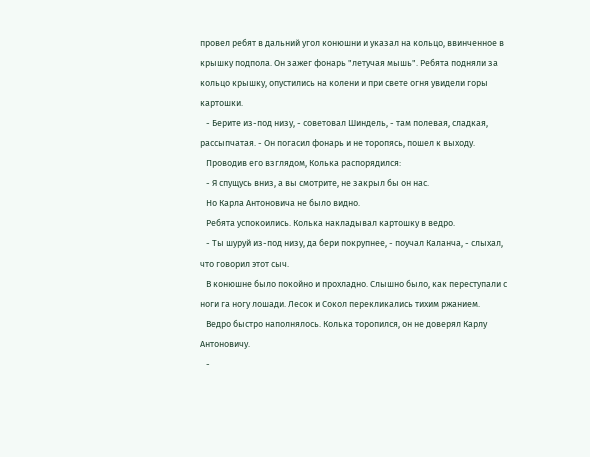провел ребят в дальний угол конюшни и указал на кольцо, ввинченное в крышку подпола. Он зажег фонарь "летучая мышь". Ребята подняли за кольцо крышку, опустились на колени и при свете огня увидели горы картошки.
   - Берите из-под низу, - советовал Шиндель, - там полевая, сладкая, рассыпчатая. - Он погасил фонарь и не торопясь, пошел к выходу.
   Проводив его взглядом, Колька распорядился:
   - Я спущусь вниз, а вы смотрите, не закрыл бы он нас.
   Но Карла Антоновича не было видно.
   Ребята успокоились. Колька накладывал картошку в ведро.
   - Ты шуруй из-под низу, да бери покрупнее, - поучал Каланча, - слыхал, что говорил этот сыч.
   В конюшне было покойно и прохладно. Слышно было, как переступали с ноги га ногу лошади. Лесок и Сокол перекликались тихим ржанием.
   Ведро быстро наполнялось. Колька торопился, он не доверял Карлу Антоновичу.
   -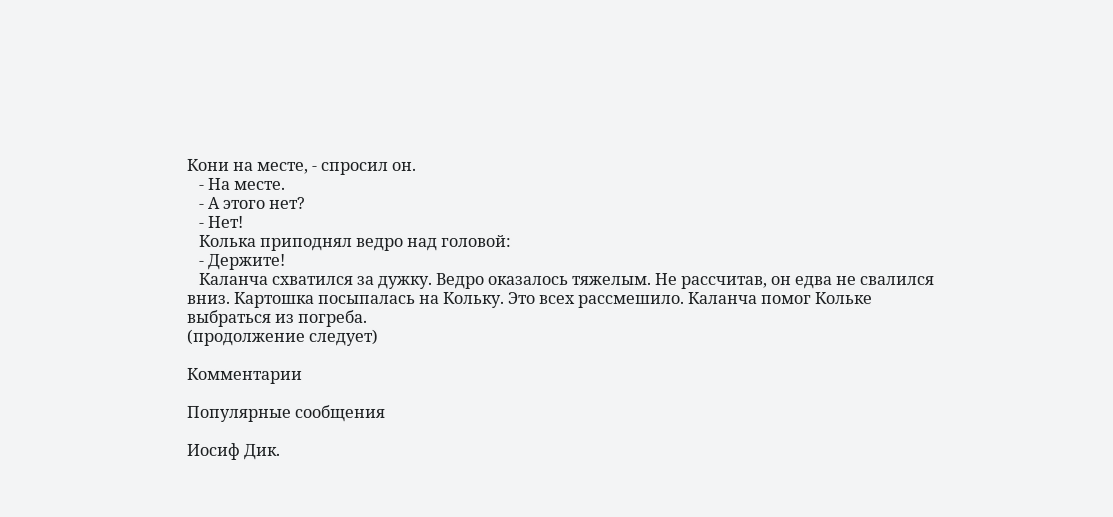Кони на месте, - спросил он.
   - На месте.
   - А этого нет?
   - Нет!
   Колька приподнял ведро над головой:
   - Держите!
   Каланча схватился за дужку. Ведро оказалось тяжелым. Не рассчитав, он едва не свалился вниз. Картошка посыпалась на Кольку. Это всех рассмешило. Каланча помог Кольке выбраться из погреба.
(продолжение следует)

Комментарии

Популярные сообщения

Иосиф Дик.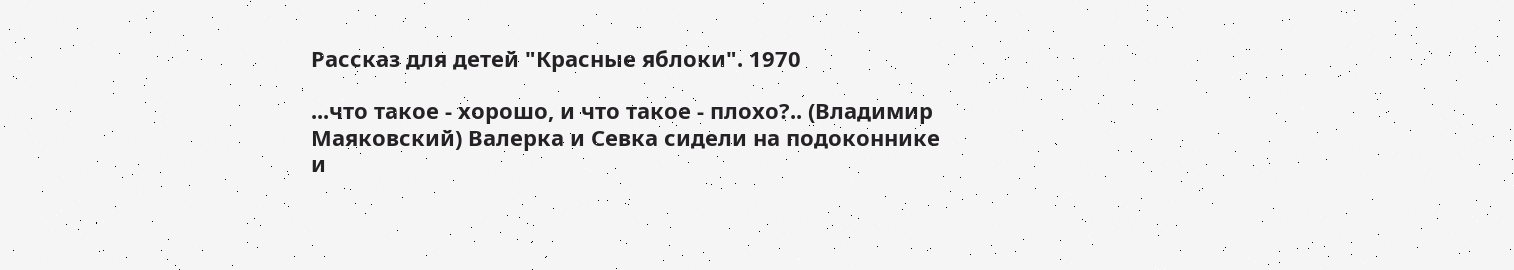Рассказ для детей "Красные яблоки". 1970

...что такое - хорошо, и что такое - плохо?.. (Владимир Маяковский) Валерка и Севка сидели на подоконнике и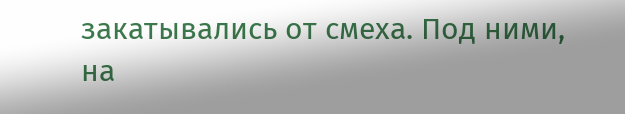закатывались от смеха. Под ними, на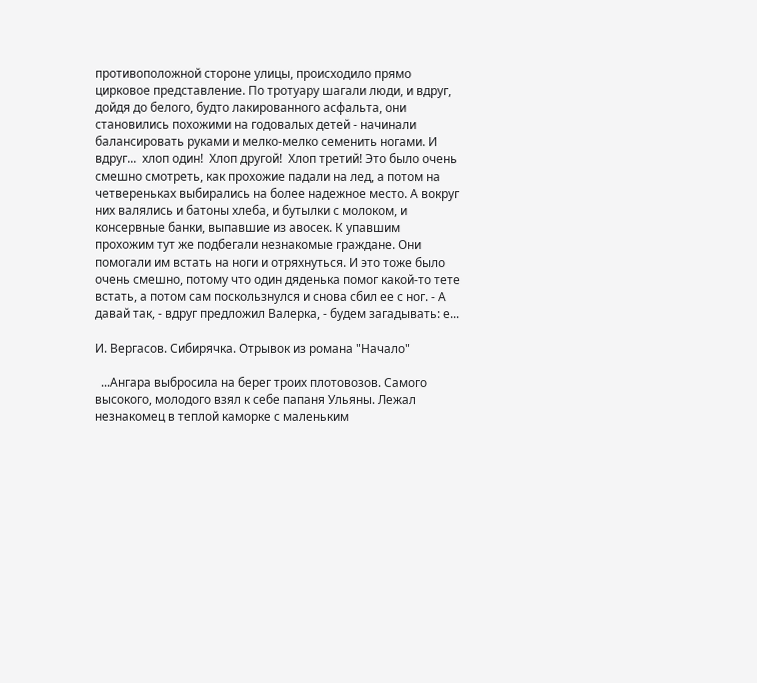противоположной стороне улицы, происходило прямо цирковое представление. По тротуару шагали люди, и вдруг, дойдя до белого, будто лакированного асфальта, они становились похожими на годовалых детей - начинали балансировать руками и мелко-мелко семенить ногами. И вдруг...  хлоп один!  Хлоп другой!  Хлоп третий! Это было очень смешно смотреть, как прохожие падали на лед, а потом на четвереньках выбирались на более надежное место. А вокруг них валялись и батоны хлеба, и бутылки с молоком, и консервные банки, выпавшие из авосек. К упавшим прохожим тут же подбегали незнакомые граждане. Они помогали им встать на ноги и отряхнуться. И это тоже было очень смешно, потому что один дяденька помог какой-то тете встать, а потом сам поскользнулся и снова сбил ее с ног. - А давай так, - вдруг предложил Валерка, - будем загадывать: е...

И. Вергасов. Сибирячка. Отрывок из романа "Начало"

  ...Ангара выбросила на берег троих плотовозов. Самого высокого, молодого взял к себе папаня Ульяны. Лежал незнакомец в теплой каморке с маленьким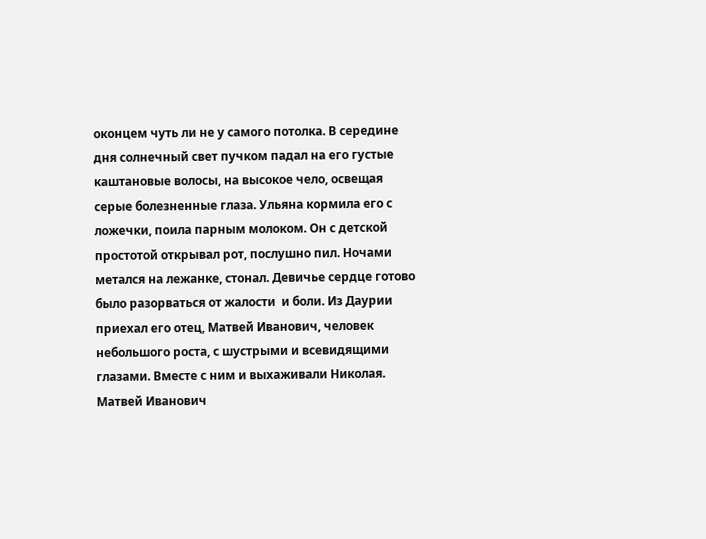оконцем чуть ли не у самого потолка. В середине дня солнечный свет пучком падал на его густые каштановые волосы, на высокое чело, освещая серые болезненные глаза. Ульяна кормила его с ложечки, поила парным молоком. Он с детской простотой открывал рот, послушно пил. Ночами метался на лежанке, стонал. Девичье сердце готово было разорваться от жалости  и боли. Из Даурии приехал его отец, Матвей Иванович, человек небольшого роста, с шустрыми и всевидящими глазами. Вместе с ним и выхаживали Николая.    Матвей Иванович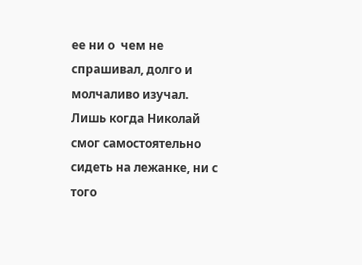ее ни о  чем не спрашивал, долго и молчаливо изучал. Лишь когда Николай смог самостоятельно сидеть на лежанке, ни с того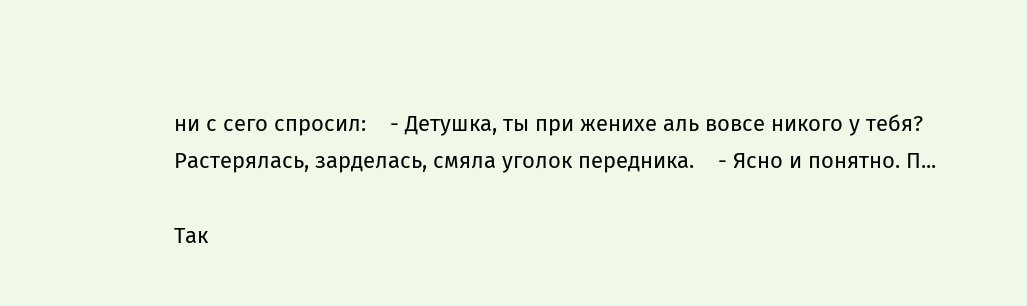ни с сего спросил:    - Детушка, ты при женихе аль вовсе никого у тебя?    Растерялась, зарделась, смяла уголок передника.    - Ясно и понятно. П...

Так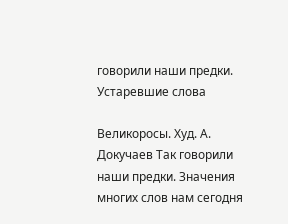говорили наши предки. Устаревшие слова

Великоросы. Худ. А. Докучаев Так говорили наши предки. Значения многих слов нам сегодня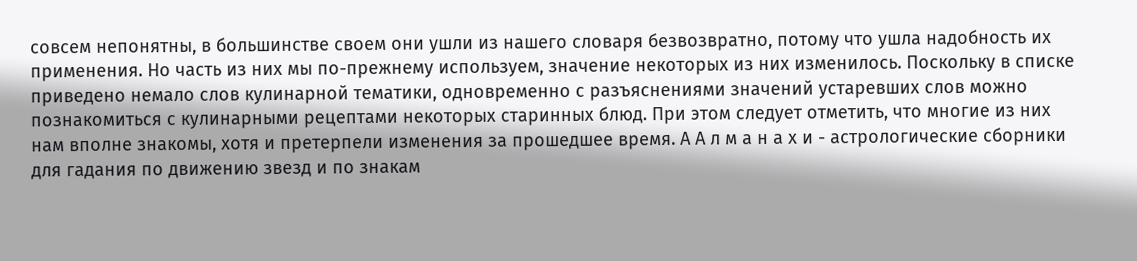совсем непонятны, в большинстве своем они ушли из нашего словаря безвозвратно, потому что ушла надобность их применения. Но часть из них мы по-прежнему используем, значение некоторых из них изменилось. Поскольку в списке приведено немало слов кулинарной тематики, одновременно с разъяснениями значений устаревших слов можно познакомиться с кулинарными рецептами некоторых старинных блюд. При этом следует отметить, что многие из них нам вполне знакомы, хотя и претерпели изменения за прошедшее время. А А л м а н а х и - астрологические сборники для гадания по движению звезд и по знакам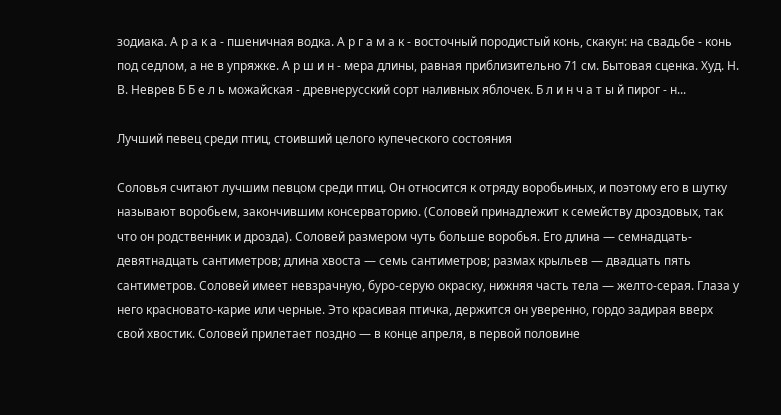зодиака. А р а к а - пшеничная водка. А р г а м а к - восточный породистый конь, скакун: на свадьбе - конь под седлом, а не в упряжке. А р ш и н - мера длины, равная приблизительно 71 см. Бытовая сценка. Худ. Н. В. Неврев Б Б е л ь можайская - древнерусский сорт наливных яблочек. Б л и н ч а т ы й пирог - н...

Лучший певец среди птиц, стоивший целого купеческого состояния

Соловья считают лучшим певцом среди птиц. Он относится к отряду воробьиных, и поэтому его в шутку называют воробьем, закончившим консерваторию. (Соловей принадлежит к семейству дроздовых, так что он родственник и дрозда). Соловей размером чуть больше воробья. Его длина — семнадцать-девятнадцать сантиметров; длина хвоста — семь сантиметров; размах крыльев — двадцать пять сантиметров. Соловей имеет невзрачную, буро-серую окраску, нижняя часть тела — желто-серая. Глаза у него красновато-карие или черные. Это красивая птичка, держится он уверенно, гордо задирая вверх свой хвостик. Соловей прилетает поздно — в конце апреля, в первой половине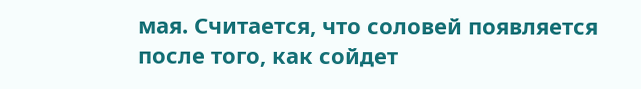мая. Считается, что соловей появляется после того, как сойдет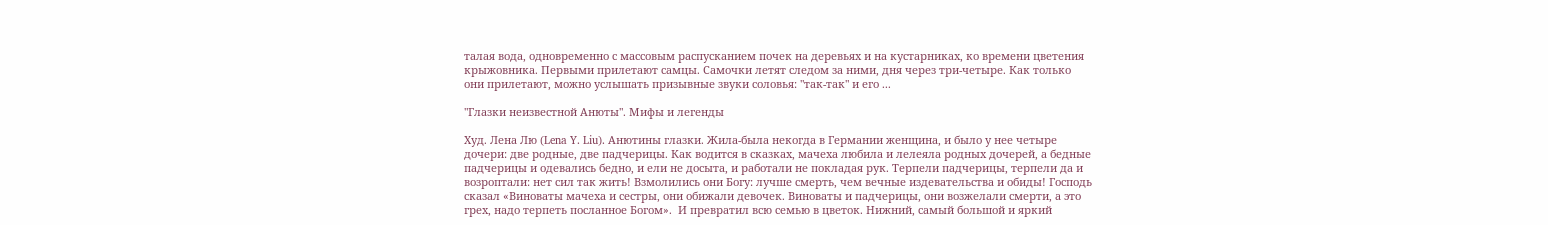талая вода, одновременно с массовым распусканием почек на деревьях и на кустарниках, ко времени цветения крыжовника. Первыми прилетают самцы. Самочки летят следом за ними, дня через три-четыре. Как только они прилетают, можно услышать призывные звуки соловья: "так-так" и его ...

"Глазки неизвестной Анюты". Мифы и легенды

Худ. Лена Лю (Lena Y. Liu). Анютины глазки. Жила-была некогда в Германии женщина, и было у нее четыре дочери: две родные, две падчерицы. Как водится в сказках, мачеха любила и лелеяла родных дочерей, а бедные падчерицы и одевались бедно, и ели не досыта, и работали не покладая рук. Терпели падчерицы, терпели да и возроптали: нет сил так жить! Взмолились они Богу: лучше смерть, чем вечные издевательства и обиды! Господь сказал «Виноваты мачеха и сестры, они обижали девочек. Виноваты и падчерицы, они возжелали смерти, а это грех, надо терпеть посланное Богом».  И превратил всю семью в цветок. Нижний, самый большой и яркий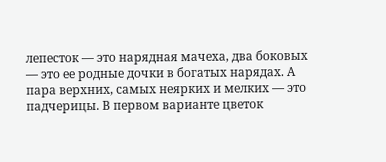лепесток — это нарядная мачеха, два боковых — это ее родные дочки в богатых нарядах. А пара верхних, самых неярких и мелких — это падчерицы. В первом варианте цветок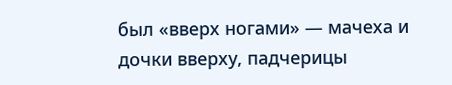был «вверх ногами» — мачеха и дочки вверху, падчерицы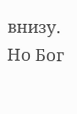внизу. Но Бог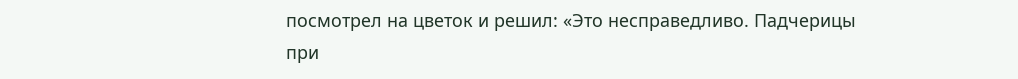посмотрел на цветок и решил: «Это несправедливо. Падчерицы при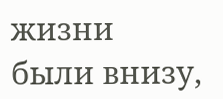жизни были внизу,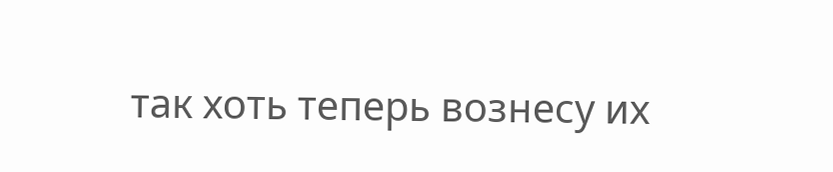так хоть теперь вознесу их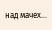над мачех...